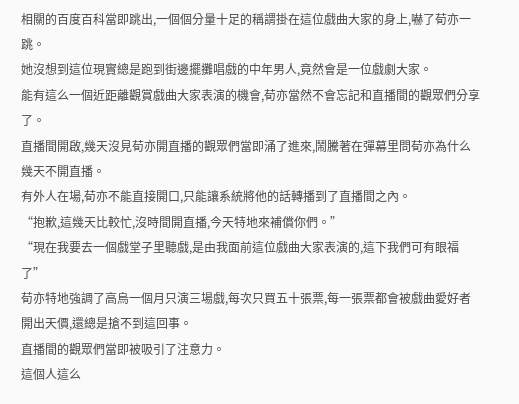相關的百度百科當即跳出,一個個分量十足的稱謂掛在這位戲曲大家的身上,嚇了荀亦一跳。
她沒想到這位現實總是跑到街邊擺攤唱戲的中年男人,竟然會是一位戲劇大家。
能有這么一個近距離觀賞戲曲大家表演的機會,荀亦當然不會忘記和直播間的觀眾們分享了。
直播間開啟,幾天沒見荀亦開直播的觀眾們當即涌了進來,鬧騰著在彈幕里問荀亦為什么幾天不開直播。
有外人在場,荀亦不能直接開口,只能讓系統將他的話轉播到了直播間之內。
“抱歉,這幾天比較忙,沒時間開直播,今天特地來補償你們。”
“現在我要去一個戲堂子里聽戲,是由我面前這位戲曲大家表演的,這下我們可有眼福了”
荀亦特地強調了高烏一個月只演三場戲,每次只買五十張票,每一張票都會被戲曲愛好者開出天價,還總是搶不到這回事。
直播間的觀眾們當即被吸引了注意力。
這個人這么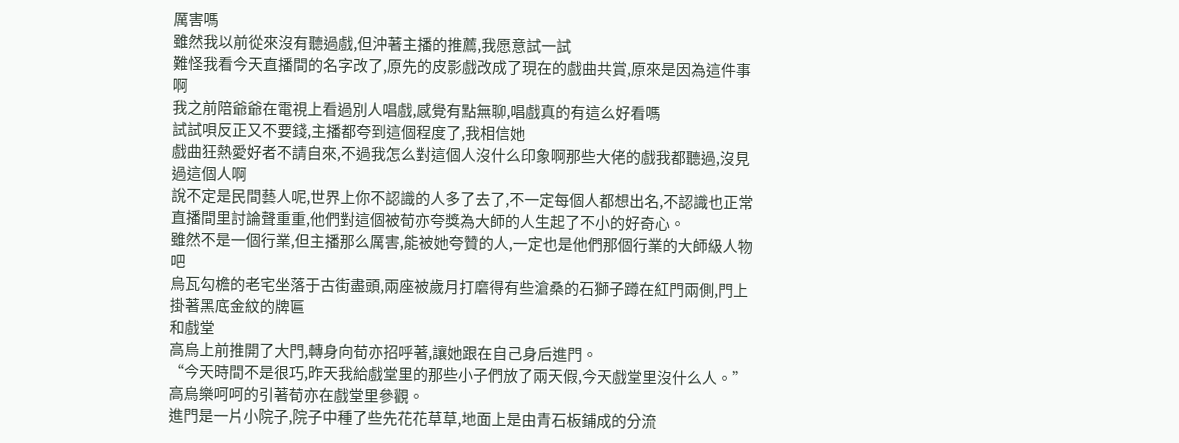厲害嗎
雖然我以前從來沒有聽過戲,但沖著主播的推薦,我愿意試一試
難怪我看今天直播間的名字改了,原先的皮影戲改成了現在的戲曲共賞,原來是因為這件事啊
我之前陪爺爺在電視上看過別人唱戲,感覺有點無聊,唱戲真的有這么好看嗎
試試唄反正又不要錢,主播都夸到這個程度了,我相信她
戲曲狂熱愛好者不請自來,不過我怎么對這個人沒什么印象啊那些大佬的戲我都聽過,沒見過這個人啊
說不定是民間藝人呢,世界上你不認識的人多了去了,不一定每個人都想出名,不認識也正常
直播間里討論聲重重,他們對這個被荀亦夸獎為大師的人生起了不小的好奇心。
雖然不是一個行業,但主播那么厲害,能被她夸贊的人,一定也是他們那個行業的大師級人物吧
烏瓦勾檐的老宅坐落于古街盡頭,兩座被歲月打磨得有些滄桑的石獅子蹲在紅門兩側,門上掛著黑底金紋的牌匾
和戲堂
高烏上前推開了大門,轉身向荀亦招呼著,讓她跟在自己身后進門。
“今天時間不是很巧,昨天我給戲堂里的那些小子們放了兩天假,今天戲堂里沒什么人。”高烏樂呵呵的引著荀亦在戲堂里參觀。
進門是一片小院子,院子中種了些先花花草草,地面上是由青石板鋪成的分流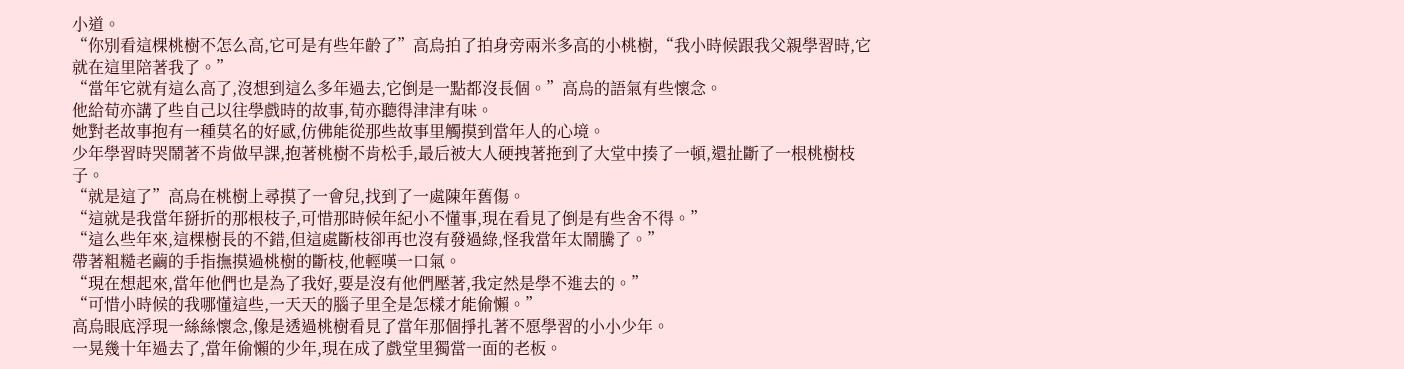小道。
“你別看這棵桃樹不怎么高,它可是有些年齡了”高烏拍了拍身旁兩米多高的小桃樹,“我小時候跟我父親學習時,它就在這里陪著我了。”
“當年它就有這么高了,沒想到這么多年過去,它倒是一點都沒長個。”高烏的語氣有些懷念。
他給荀亦講了些自己以往學戲時的故事,荀亦聽得津津有味。
她對老故事抱有一種莫名的好感,仿佛能從那些故事里觸摸到當年人的心境。
少年學習時哭鬧著不肯做早課,抱著桃樹不肯松手,最后被大人硬拽著拖到了大堂中揍了一頓,還扯斷了一根桃樹枝子。
“就是這了”高烏在桃樹上尋摸了一會兒,找到了一處陳年舊傷。
“這就是我當年掰折的那根枝子,可惜那時候年紀小不懂事,現在看見了倒是有些舍不得。”
“這么些年來,這棵樹長的不錯,但這處斷枝卻再也沒有發過綠,怪我當年太鬧騰了。”
帶著粗糙老繭的手指撫摸過桃樹的斷枝,他輕嘆一口氣。
“現在想起來,當年他們也是為了我好,要是沒有他們壓著,我定然是學不進去的。”
“可惜小時候的我哪懂這些,一天天的腦子里全是怎樣才能偷懶。”
高烏眼底浮現一絲絲懷念,像是透過桃樹看見了當年那個掙扎著不愿學習的小小少年。
一晃幾十年過去了,當年偷懶的少年,現在成了戲堂里獨當一面的老板。